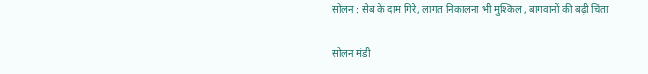सोलन : सेब के दाम गिरे, लागत निकालना भी मुश्किल , बागवानों की बढ़ी चिंता

सोलन मंडी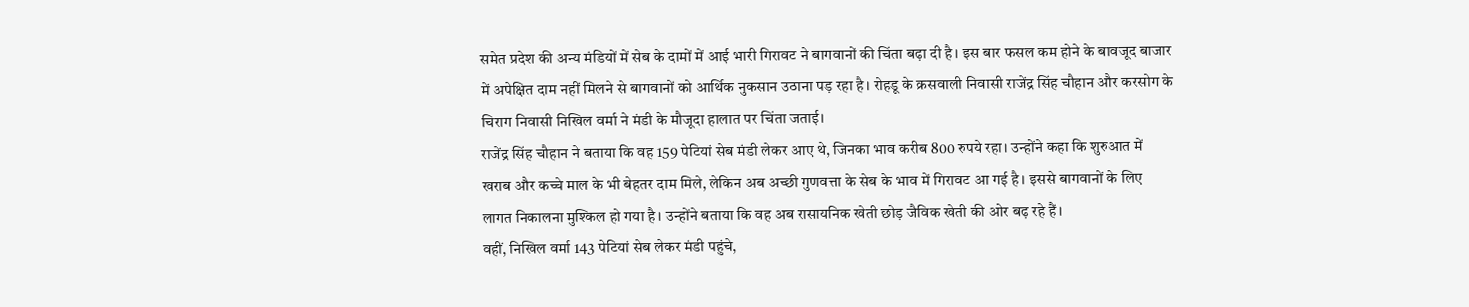समेत प्रदेश की अन्य मंडियों में सेब के दामों में आई भारी गिरावट ने बागवानों की चिंता बढ़ा दी है। इस बार फसल कम होने के बावजूद बाजार में अपेक्षित दाम नहीं मिलने से बागवानों को आर्थिक नुकसान उठाना पड़ रहा है। रोहडू के क्रसवाली निवासी राजेंद्र सिंह चौहान और करसोग के चिराग निवासी निखिल वर्मा ने मंडी के मौजूदा हालात पर चिंता जताई।
राजेंद्र सिंह चौहान ने बताया कि वह 159 पेटियां सेब मंडी लेकर आए थे, जिनका भाव करीब 800 रुपये रहा। उन्होंने कहा कि शुरुआत में खराब और कच्चे माल के भी बेहतर दाम मिले, लेकिन अब अच्छी गुणवत्ता के सेब के भाव में गिरावट आ गई है। इससे बागवानों के लिए लागत निकालना मुश्किल हो गया है। उन्होंने बताया कि वह अब रासायनिक खेती छोड़ जैविक खेती की ओर बढ़ रहे हैं।
वहीं, निखिल वर्मा 143 पेटियां सेब लेकर मंडी पहुंचे,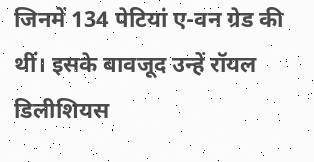जिनमें 134 पेटियां ए-वन ग्रेड की थीं। इसके बावजूद उन्हें रॉयल डिलीशियस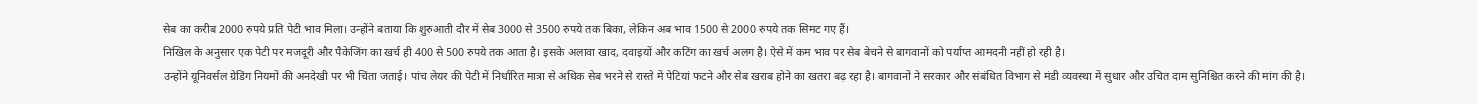सेब का करीब 2000 रुपये प्रति पेटी भाव मिला। उन्होंने बताया कि शुरुआती दौर में सेब 3000 से 3500 रुपये तक बिका, लेकिन अब भाव 1500 से 2000 रुपये तक सिमट गए हैं।
निखिल के अनुसार एक पेटी पर मजदूरी और पैकेजिंग का खर्च ही 400 से 500 रुपये तक आता है। इसके अलावा खाद, दवाइयों और कटिंग का खर्च अलग है। ऐसे में कम भाव पर सेब बेचने से बागवानों को पर्याप्त आमदनी नहीं हो रही है।
उन्होंने यूनिवर्सल ग्रेडिंग नियमों की अनदेखी पर भी चिंता जताई। पांच लेयर की पेटी में निर्धारित मात्रा से अधिक सेब भरने से रास्ते में पेटियां फटने और सेब खराब होने का खतरा बढ़ रहा है। बागवानों ने सरकार और संबंधित विभाग से मंडी व्यवस्था में सुधार और उचित दाम सुनिश्चित करने की मांग की है।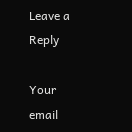Leave a Reply

Your email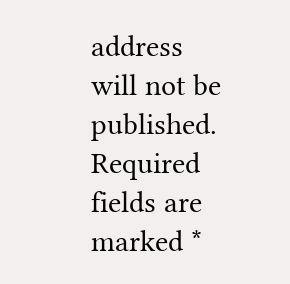address will not be published. Required fields are marked *